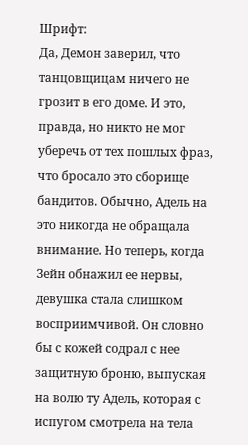Шрифт:
Да, Демон заверил, что танцовщицам ничего не грозит в его доме. И это, правда, но никто не мог уберечь от тех пошлых фраз, что бросало это сборище бандитов. Обычно, Адель на это никогда не обращала внимание. Но теперь, когда Зейн обнажил ее нервы, девушка стала слишком восприимчивой. Он словно бы с кожей содрал с нее защитную броню, выпуская на волю ту Адель, которая с испугом смотрела на тела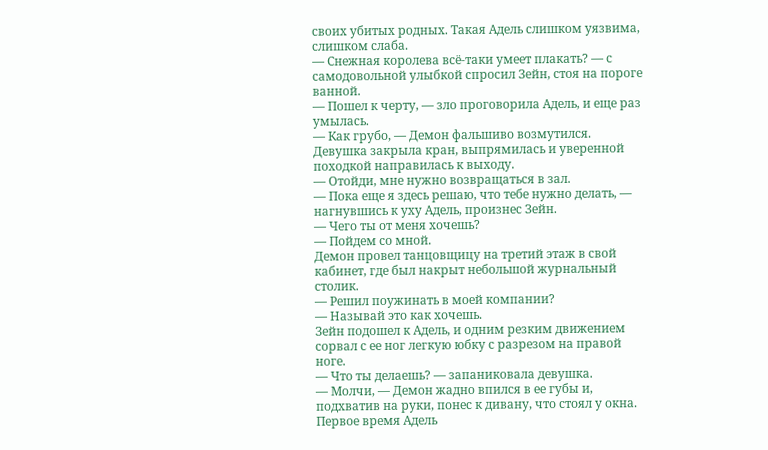своих убитых родных. Такая Адель слишком уязвима, слишком слаба.
— Снежная королева всё-таки умеет плакать? — с самодовольной улыбкой спросил Зейн, стоя на пороге ванной.
— Пошел к черту, — зло проговорила Адель, и еще раз умылась.
— Как грубо, — Демон фальшиво возмутился.
Девушка закрыла кран, выпрямилась и уверенной походкой направилась к выходу.
— Отойди, мне нужно возвращаться в зал.
— Пока еще я здесь решаю, что тебе нужно делать, — нагнувшись к уху Адель, произнес Зейн.
— Чего ты от меня хочешь?
— Пойдем со мной.
Демон провел танцовщицу на третий этаж в свой кабинет, где был накрыт небольшой журнальный столик.
— Решил поужинать в моей компании?
— Называй это как хочешь.
Зейн подошел к Адель, и одним резким движением сорвал с ее ног легкую юбку с разрезом на правой ноге.
— Что ты делаешь? — запаниковала девушка.
— Молчи, — Демон жадно впился в ее губы и, подхватив на руки, понес к дивану, что стоял у окна.
Первое время Адель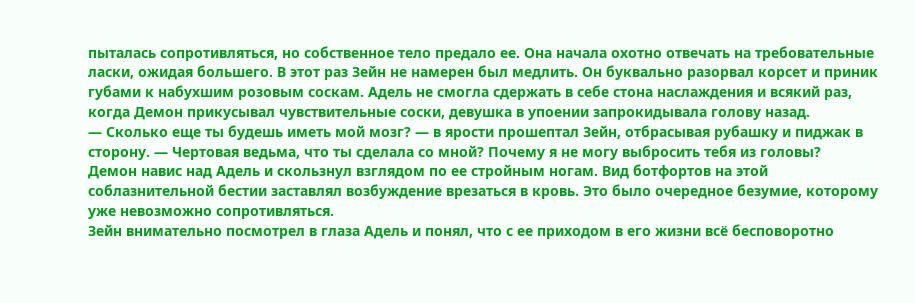пыталась сопротивляться, но собственное тело предало ее. Она начала охотно отвечать на требовательные ласки, ожидая большего. В этот раз Зейн не намерен был медлить. Он буквально разорвал корсет и приник губами к набухшим розовым соскам. Адель не смогла сдержать в себе стона наслаждения и всякий раз, когда Демон прикусывал чувствительные соски, девушка в упоении запрокидывала голову назад.
— Сколько еще ты будешь иметь мой мозг? — в ярости прошептал Зейн, отбрасывая рубашку и пиджак в сторону. — Чертовая ведьма, что ты сделала со мной? Почему я не могу выбросить тебя из головы?
Демон навис над Адель и скользнул взглядом по ее стройным ногам. Вид ботфортов на этой соблазнительной бестии заставлял возбуждение врезаться в кровь. Это было очередное безумие, которому уже невозможно сопротивляться.
Зейн внимательно посмотрел в глаза Адель и понял, что с ее приходом в его жизни всё бесповоротно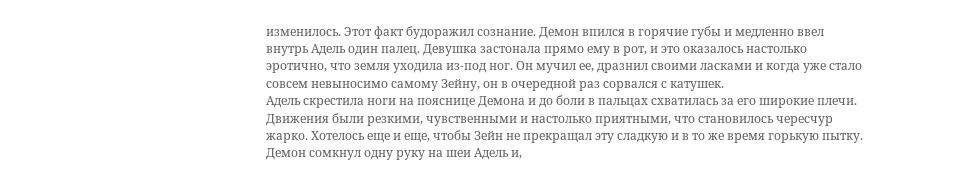изменилось. Этот факт будоражил сознание. Демон впился в горячие губы и медленно ввел внутрь Адель один палец. Девушка застонала прямо ему в рот, и это оказалось настолько эротично, что земля уходила из-под ног. Он мучил ее, дразнил своими ласками и когда уже стало совсем невыносимо самому Зейну, он в очередной раз сорвался с катушек.
Адель скрестила ноги на пояснице Демона и до боли в пальцах схватилась за его широкие плечи. Движения были резкими, чувственными и настолько приятными, что становилось чересчур жарко. Хотелось еще и еще, чтобы Зейн не прекращал эту сладкую и в то же время горькую пытку.
Демон сомкнул одну руку на шеи Адель и,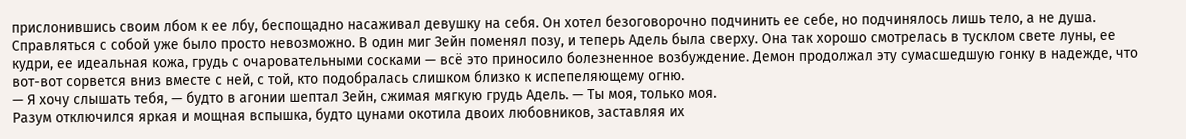прислонившись своим лбом к ее лбу, беспощадно насаживал девушку на себя. Он хотел безоговорочно подчинить ее себе, но подчинялось лишь тело, а не душа. Справляться с собой уже было просто невозможно. В один миг Зейн поменял позу, и теперь Адель была сверху. Она так хорошо смотрелась в тусклом свете луны, ее кудри, ее идеальная кожа, грудь с очаровательными сосками — всё это приносило болезненное возбуждение. Демон продолжал эту сумасшедшую гонку в надежде, что вот-вот сорвется вниз вместе с ней, с той, кто подобралась слишком близко к испепеляющему огню.
— Я хочу слышать тебя, — будто в агонии шептал Зейн, сжимая мягкую грудь Адель. — Ты моя, только моя.
Разум отключился яркая и мощная вспышка, будто цунами окотила двоих любовников, заставляя их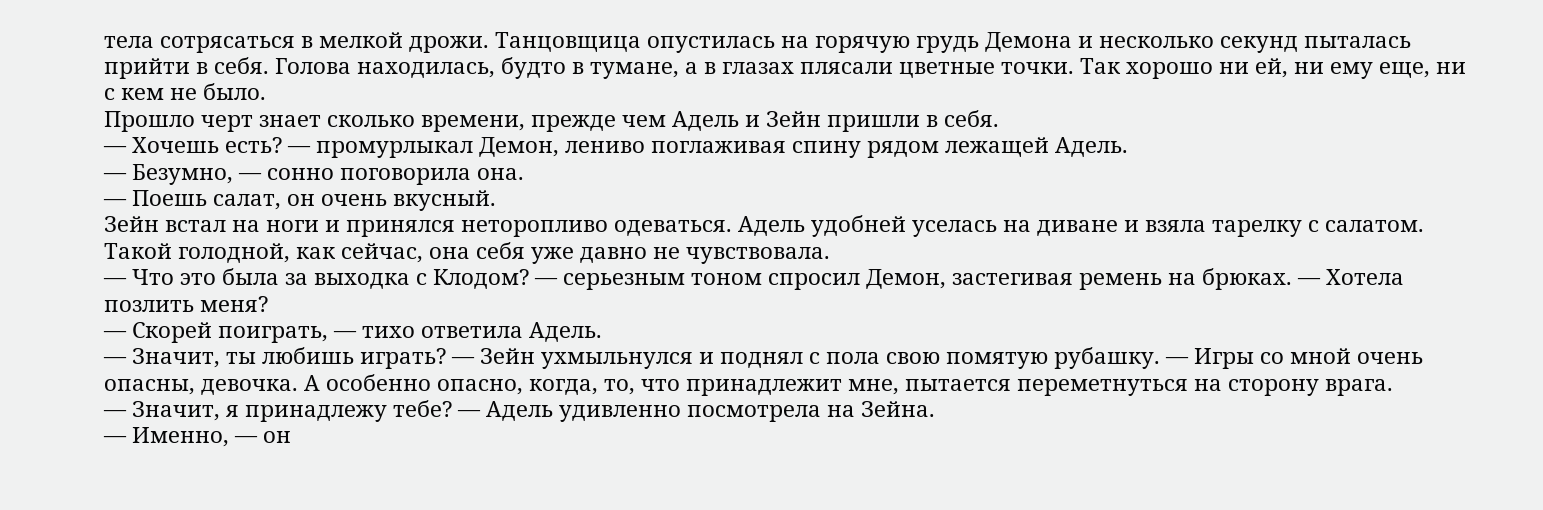тела сотрясаться в мелкой дрожи. Танцовщица опустилась на горячую грудь Демона и несколько секунд пыталась прийти в себя. Голова находилась, будто в тумане, а в глазах плясали цветные точки. Так хорошо ни ей, ни ему еще, ни с кем не было.
Прошло черт знает сколько времени, прежде чем Адель и Зейн пришли в себя.
— Хочешь есть? — промурлыкал Демон, лениво поглаживая спину рядом лежащей Адель.
— Безумно, — сонно поговорила она.
— Поешь салат, он очень вкусный.
Зейн встал на ноги и принялся неторопливо одеваться. Адель удобней уселась на диване и взяла тарелку с салатом. Такой голодной, как сейчас, она себя уже давно не чувствовала.
— Что это была за выходка с Клодом? — серьезным тоном спросил Демон, застегивая ремень на брюках. — Хотела позлить меня?
— Скорей поиграть, — тихо ответила Адель.
— Значит, ты любишь играть? — Зейн ухмыльнулся и поднял с пола свою помятую рубашку. — Игры со мной очень опасны, девочка. А особенно опасно, когда, то, что принадлежит мне, пытается переметнуться на сторону врага.
— Значит, я принадлежу тебе? — Адель удивленно посмотрела на Зейна.
— Именно, — он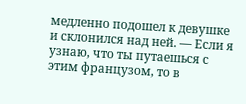медленно подошел к девушке и склонился над ней. — Если я узнаю, что ты путаешься с этим французом, то в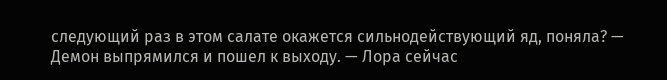следующий раз в этом салате окажется сильнодействующий яд, поняла? — Демон выпрямился и пошел к выходу. — Лора сейчас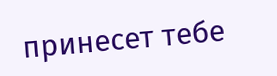принесет тебе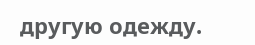другую одежду.